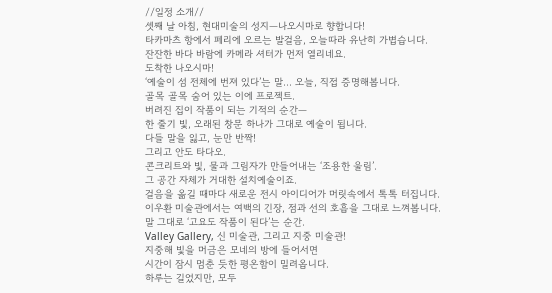//일정 소개//
셋째 날 아침, 현대미술의 성지—나오시마로 향합니다!
타카마츠 항에서 페리에 오르는 발걸음, 오늘따라 유난히 가볍습니다.
잔잔한 바다 바람에 카메라 셔터가 먼저 열리네요.
도착한 나오시마!
‘예술이 섬 전체에 번져 있다’는 말… 오늘, 직접 증명해봅니다.
골목 골목 숨어 있는 이에 프로젝트.
버려진 집이 작품이 되는 기적의 순간—
한 줄기 빛, 오래된 창문 하나가 그대로 예술이 됩니다.
다들 말을 잃고, 눈만 반짝!
그리고 안도 타다오.
콘크리트와 빛, 물과 그림자가 만들어내는 ‘조용한 울림’.
그 공간 자체가 거대한 설치예술이죠.
걸음을 옮길 때마다 새로운 전시 아이디어가 머릿속에서 톡톡 터집니다.
이우환 미술관에서는 여백의 긴장, 점과 선의 호흡을 그대로 느껴봅니다.
말 그대로 ‘고요도 작품이 된다’는 순간.
Valley Gallery, 신 미술관, 그리고 지중 미술관!
지중해 빛을 머금은 모네의 방에 들어서면
시간이 잠시 멈춘 듯한 평온함이 밀려옵니다.
하루는 길었지만, 모두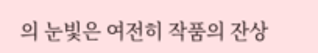의 눈빛은 여전히 작품의 잔상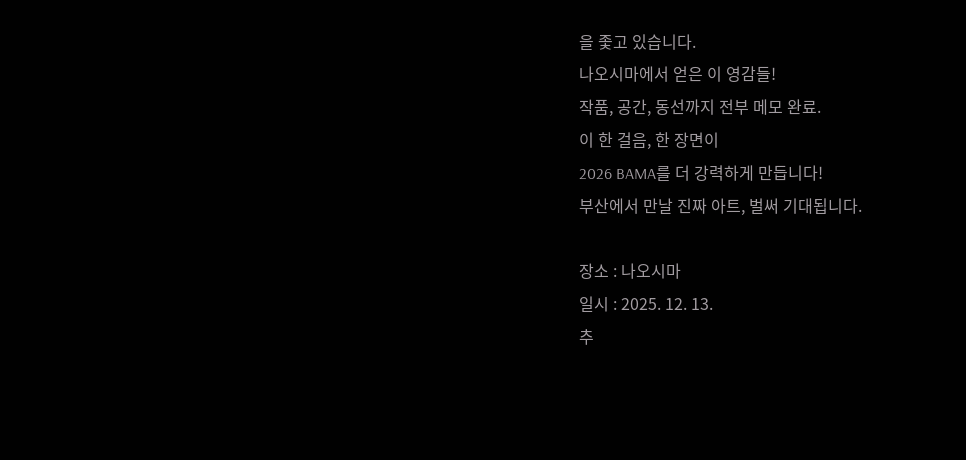을 좇고 있습니다.
나오시마에서 얻은 이 영감들!
작품, 공간, 동선까지 전부 메모 완료.
이 한 걸음, 한 장면이
2026 BAMA를 더 강력하게 만듭니다!
부산에서 만날 진짜 아트, 벌써 기대됩니다.

장소 : 나오시마
일시 : 2025. 12. 13.
추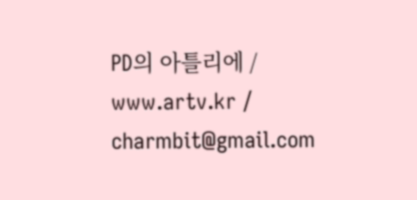PD의 아틀리에 / www.artv.kr / charmbit@gmail.com